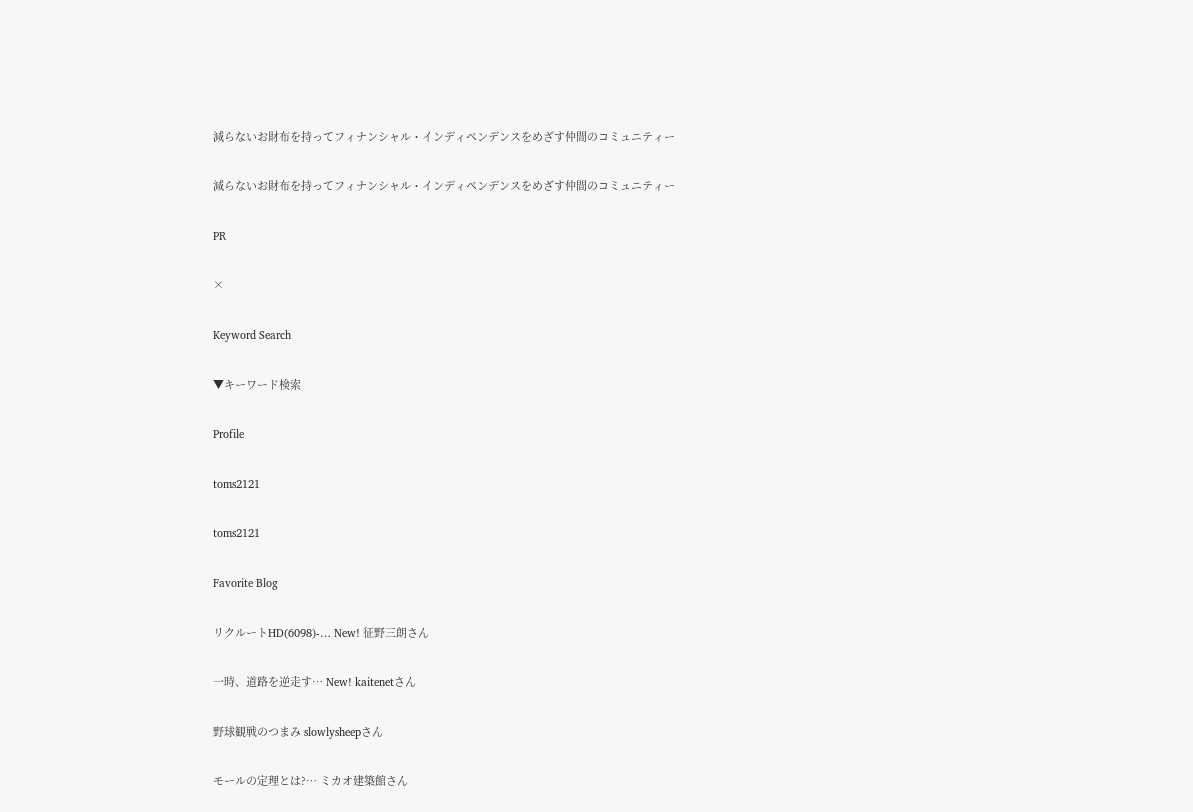減らないお財布を持ってフィナンシャル・インディペンデンスをめざす仲間のコミュニティー

減らないお財布を持ってフィナンシャル・インディペンデンスをめざす仲間のコミュニティー

PR

×

Keyword Search

▼キーワード検索

Profile

toms2121

toms2121

Favorite Blog

リクルートHD(6098)-… New! 征野三朗さん

一時、道路を逆走す… New! kaitenetさん

野球観戦のつまみ slowlysheepさん

モールの定理とは?… ミカオ建築館さん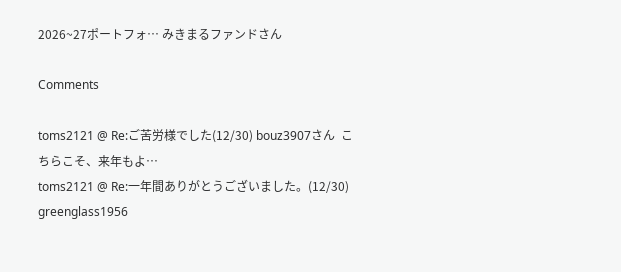2026~27ポートフォ… みきまるファンドさん

Comments

toms2121 @ Re:ご苦労様でした(12/30) bouz3907さん  こちらこそ、来年もよ…
toms2121 @ Re:一年間ありがとうございました。(12/30) greenglass1956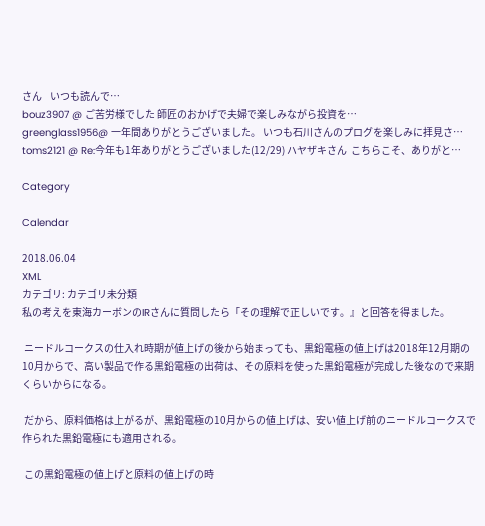さん    いつも読んで…
bouz3907 @ ご苦労様でした 師匠のおかげで夫婦で楽しみながら投資を…
greenglass1956@ 一年間ありがとうございました。 いつも石川さんのプログを楽しみに拝見さ…
toms2121 @ Re:今年も1年ありがとうございました(12/29) ハヤザキさん  こちらこそ、ありがと…

Category

Calendar

2018.06.04
XML
カテゴリ: カテゴリ未分類
私の考えを東海カーボンのIRさんに質問したら「その理解で正しいです。』と回答を得ました。

 ニードルコークスの仕入れ時期が値上げの後から始まっても、黒鉛電極の値上げは2018年12月期の10月からで、高い製品で作る黒鉛電極の出荷は、その原料を使った黒鉛電極が完成した後なので来期くらいからになる。

 だから、原料価格は上がるが、黒鉛電極の10月からの値上げは、安い値上げ前のニードルコークスで作られた黒鉛電極にも適用される。

 この黒鉛電極の値上げと原料の値上げの時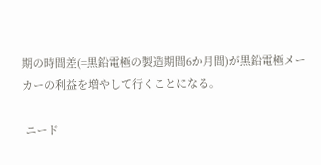期の時間差(=黒鉛電極の製造期間6か月間)が黒鉛電極メーカーの利益を増やして行くことになる。

 ニード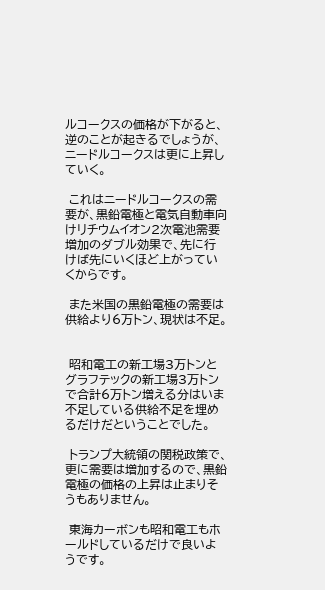ルコークスの価格が下がると、逆のことが起きるでしょうが、ニードルコークスは更に上昇していく。

 これはニードルコークスの需要が、黒鉛電極と電気自動車向けリチウムイオン2次電池需要増加のダブル効果で、先に行けば先にいくほど上がっていくからです。

 また米国の黒鉛電極の需要は供給より6万トン、現状は不足。


 昭和電工の新工場3万トンとグラフテックの新工場3万トンで合計6万トン増える分はいま不足している供給不足を埋めるだけだということでした。

 トランプ大統領の関税政策で、更に需要は増加するので、黒鉛電極の価格の上昇は止まりそうもありません。

 東海カーボンも昭和電工もホールドしているだけで良いようです。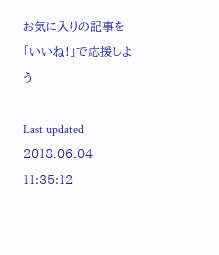お気に入りの記事を「いいね!」で応援しよう

Last updated  2018.06.04 11:35:12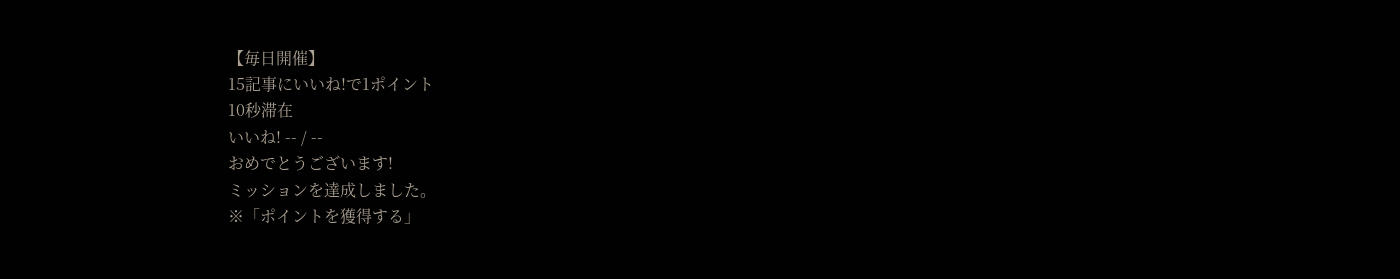【毎日開催】
15記事にいいね!で1ポイント
10秒滞在
いいね! -- / --
おめでとうございます!
ミッションを達成しました。
※「ポイントを獲得する」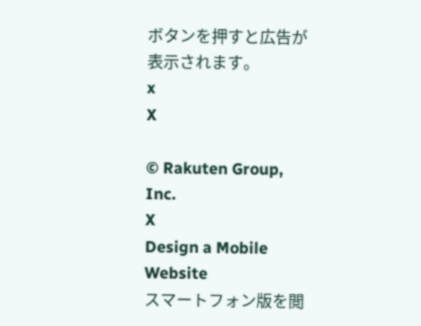ボタンを押すと広告が表示されます。
x
X

© Rakuten Group, Inc.
X
Design a Mobile Website
スマートフォン版を閲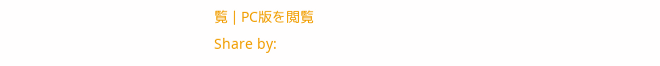覧 | PC版を閲覧
Share by: